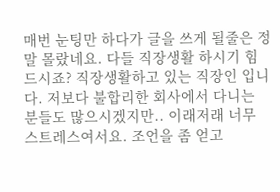매번 눈팅만 하다가 글을 쓰게 될줄은 정말 몰랐네요. 다들 직장생활 하시기 힘드시죠? 직장생활하고 있는 직장인 입니다. 저보다 불합리한 회사에서 다니는 분들도 많으시겠지만.. 이래저래 너무 스트레스여서요. 조언을 좀 얻고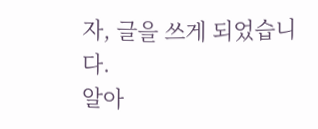자, 글을 쓰게 되었습니다.
알아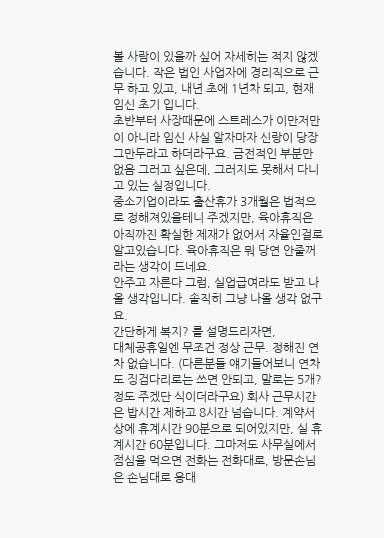볼 사람이 있을까 싶어 자세히는 적지 않겠습니다. 작은 법인 사업자에 경리직으로 근무 하고 있고, 내년 초에 1년차 되고, 현재 임신 초기 입니다.
초반부터 사장때문에 스트레스가 이만저만이 아니라 임신 사실 알자마자 신랑이 당장 그만두라고 하더라구요. 금전적인 부분만 없음 그러고 싶은데, 그러지도 못해서 다니고 있는 실정입니다.
중소기업이라도 출산휴가 3개월은 법적으로 정해져있을테니 주겠지만, 육아휴직은 아직까진 확실한 제재가 없어서 자율인걸로 알고있습니다. 육아휴직은 뭐 당연 안줄꺼라는 생각이 드네요.
안주고 자른다 그럼, 실업급여라도 받고 나올 생각입니다. 솔직히 그냥 나올 생각 없구요.
간단하게 복지? 를 설명드리자면,
대체공휴일엔 무조건 정상 근무. 정해진 연차 없습니다. (다른분들 얘기들어보니 연차도 징검다리로는 쓰면 안되고, 말로는 5개? 정도 주겠단 식이더라구요) 회사 근무시간은 밥시간 제하고 8시간 넘습니다. 계약서 상에 휴계시간 90분으로 되어있지만, 실 휴계시간 60분입니다. 그마저도 사무실에서 점심을 먹으면 전화는 전화대로, 방문손님은 손님대로 응대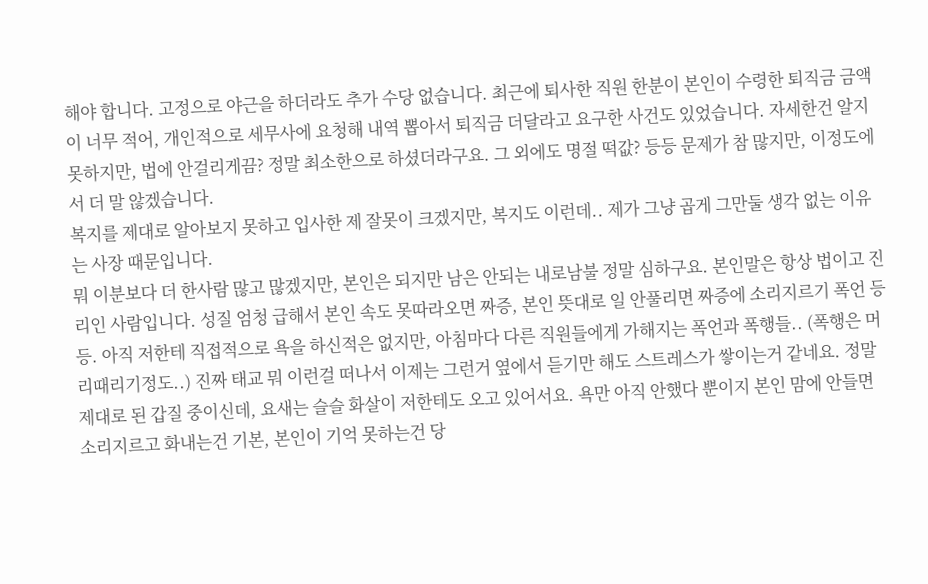해야 합니다. 고정으로 야근을 하더라도 추가 수당 없습니다. 최근에 퇴사한 직원 한분이 본인이 수령한 퇴직금 금액이 너무 적어, 개인적으로 세무사에 요청해 내역 뽑아서 퇴직금 더달라고 요구한 사건도 있었습니다. 자세한건 알지 못하지만, 법에 안걸리게끔? 정말 최소한으로 하셨더라구요. 그 외에도 명절 떡값? 등등 문제가 참 많지만, 이정도에서 더 말 않겠습니다.
복지를 제대로 알아보지 못하고 입사한 제 잘못이 크겠지만, 복지도 이런데.. 제가 그냥 곱게 그만둘 생각 없는 이유는 사장 때문입니다.
뭐 이분보다 더 한사람 많고 많겠지만, 본인은 되지만 남은 안되는 내로남불 정말 심하구요. 본인말은 항상 법이고 진리인 사람입니다. 성질 엄청 급해서 본인 속도 못따라오면 짜증, 본인 뜻대로 일 안풀리면 짜증에 소리지르기 폭언 등등. 아직 저한테 직접적으로 욕을 하신적은 없지만, 아침마다 다른 직원들에게 가해지는 폭언과 폭행들.. (폭행은 머리때리기정도..) 진짜 태교 뭐 이런걸 떠나서 이제는 그런거 옆에서 듣기만 해도 스트레스가 쌓이는거 같네요. 정말 제대로 된 갑질 중이신데, 요새는 슬슬 화살이 저한테도 오고 있어서요. 욕만 아직 안했다 뿐이지 본인 맘에 안들면 소리지르고 화내는건 기본, 본인이 기억 못하는건 당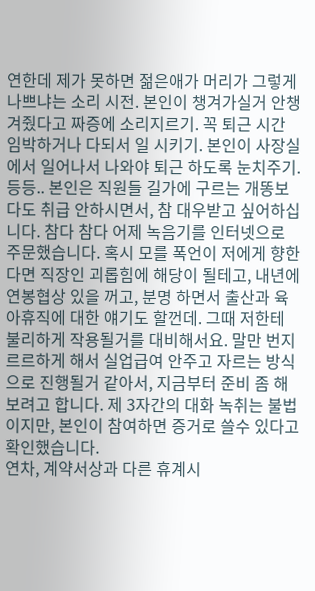연한데 제가 못하면 젊은애가 머리가 그렇게 나쁘냐는 소리 시전. 본인이 챙겨가실거 안챙겨줬다고 짜증에 소리지르기. 꼭 퇴근 시간 임박하거나 다되서 일 시키기. 본인이 사장실에서 일어나서 나와야 퇴근 하도록 눈치주기. 등등.. 본인은 직원들 길가에 구르는 개똥보다도 취급 안하시면서, 참 대우받고 싶어하십니다. 참다 참다 어제 녹음기를 인터넷으로 주문했습니다. 혹시 모를 폭언이 저에게 향한다면 직장인 괴롭힘에 해당이 될테고, 내년에 연봉협상 있을 꺼고, 분명 하면서 출산과 육아휴직에 대한 얘기도 할껀데. 그때 저한테 불리하게 작용될거를 대비해서요. 말만 번지르르하게 해서 실업급여 안주고 자르는 방식으로 진행될거 같아서, 지금부터 준비 좀 해보려고 합니다. 제 3자간의 대화 녹취는 불법이지만, 본인이 참여하면 증거로 쓸수 있다고 확인했습니다.
연차, 계약서상과 다른 휴계시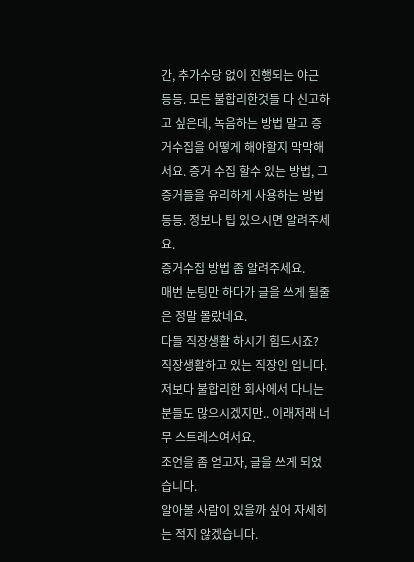간, 추가수당 없이 진행되는 야근 등등. 모든 불합리한것들 다 신고하고 싶은데, 녹음하는 방법 말고 증거수집을 어떻게 해야할지 막막해서요. 증거 수집 할수 있는 방법, 그 증거들을 유리하게 사용하는 방법 등등. 정보나 팁 있으시면 알려주세요.
증거수집 방법 좀 알려주세요.
매번 눈팅만 하다가 글을 쓰게 될줄은 정말 몰랐네요.
다들 직장생활 하시기 힘드시죠?
직장생활하고 있는 직장인 입니다.
저보다 불합리한 회사에서 다니는 분들도 많으시겠지만.. 이래저래 너무 스트레스여서요.
조언을 좀 얻고자, 글을 쓰게 되었습니다.
알아볼 사람이 있을까 싶어 자세히는 적지 않겠습니다.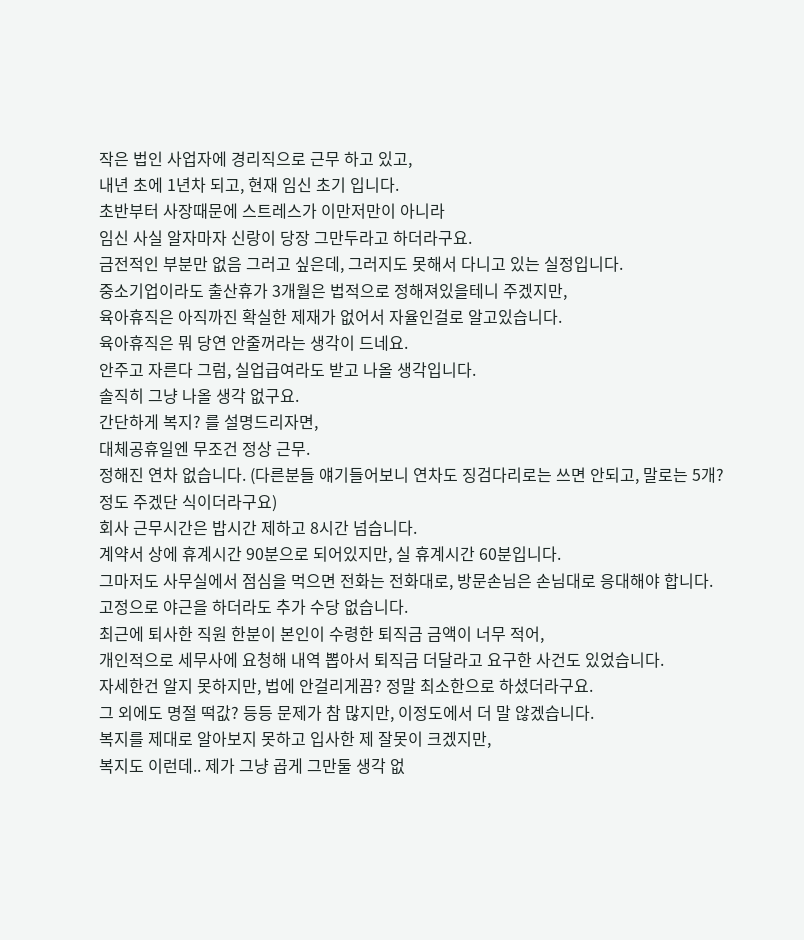작은 법인 사업자에 경리직으로 근무 하고 있고,
내년 초에 1년차 되고, 현재 임신 초기 입니다.
초반부터 사장때문에 스트레스가 이만저만이 아니라
임신 사실 알자마자 신랑이 당장 그만두라고 하더라구요.
금전적인 부분만 없음 그러고 싶은데, 그러지도 못해서 다니고 있는 실정입니다.
중소기업이라도 출산휴가 3개월은 법적으로 정해져있을테니 주겠지만,
육아휴직은 아직까진 확실한 제재가 없어서 자율인걸로 알고있습니다.
육아휴직은 뭐 당연 안줄꺼라는 생각이 드네요.
안주고 자른다 그럼, 실업급여라도 받고 나올 생각입니다.
솔직히 그냥 나올 생각 없구요.
간단하게 복지? 를 설명드리자면,
대체공휴일엔 무조건 정상 근무.
정해진 연차 없습니다. (다른분들 얘기들어보니 연차도 징검다리로는 쓰면 안되고, 말로는 5개? 정도 주겠단 식이더라구요)
회사 근무시간은 밥시간 제하고 8시간 넘습니다.
계약서 상에 휴계시간 90분으로 되어있지만, 실 휴계시간 60분입니다.
그마저도 사무실에서 점심을 먹으면 전화는 전화대로, 방문손님은 손님대로 응대해야 합니다.
고정으로 야근을 하더라도 추가 수당 없습니다.
최근에 퇴사한 직원 한분이 본인이 수령한 퇴직금 금액이 너무 적어,
개인적으로 세무사에 요청해 내역 뽑아서 퇴직금 더달라고 요구한 사건도 있었습니다.
자세한건 알지 못하지만, 법에 안걸리게끔? 정말 최소한으로 하셨더라구요.
그 외에도 명절 떡값? 등등 문제가 참 많지만, 이정도에서 더 말 않겠습니다.
복지를 제대로 알아보지 못하고 입사한 제 잘못이 크겠지만,
복지도 이런데.. 제가 그냥 곱게 그만둘 생각 없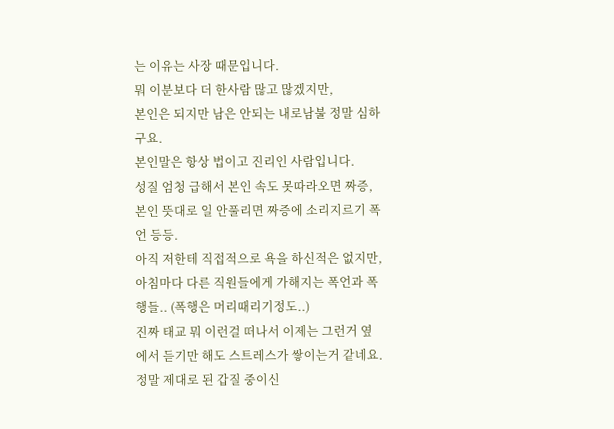는 이유는 사장 때문입니다.
뭐 이분보다 더 한사람 많고 많겠지만,
본인은 되지만 남은 안되는 내로남불 정말 심하구요.
본인말은 항상 법이고 진리인 사람입니다.
성질 엄청 급해서 본인 속도 못따라오면 짜증,
본인 뜻대로 일 안풀리면 짜증에 소리지르기 폭언 등등.
아직 저한테 직접적으로 욕을 하신적은 없지만,
아침마다 다른 직원들에게 가해지는 폭언과 폭행들.. (폭행은 머리때리기정도..)
진짜 태교 뭐 이런걸 떠나서 이제는 그런거 옆에서 듣기만 해도 스트레스가 쌓이는거 같네요.
정말 제대로 된 갑질 중이신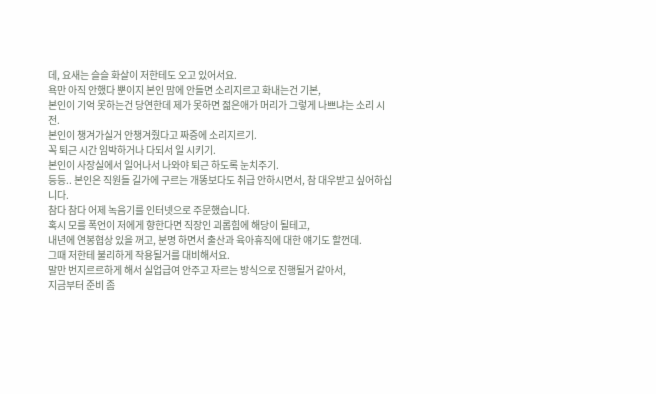데, 요새는 슬슬 화살이 저한테도 오고 있어서요.
욕만 아직 안했다 뿐이지 본인 맘에 안들면 소리지르고 화내는건 기본,
본인이 기억 못하는건 당연한데 제가 못하면 젊은애가 머리가 그렇게 나쁘냐는 소리 시전.
본인이 챙겨가실거 안챙겨줬다고 짜증에 소리지르기.
꼭 퇴근 시간 임박하거나 다되서 일 시키기.
본인이 사장실에서 일어나서 나와야 퇴근 하도록 눈치주기.
등등.. 본인은 직원들 길가에 구르는 개똥보다도 취급 안하시면서, 참 대우받고 싶어하십니다.
참다 참다 어제 녹음기를 인터넷으로 주문했습니다.
혹시 모를 폭언이 저에게 향한다면 직장인 괴롭힘에 해당이 될테고,
내년에 연봉협상 있을 꺼고, 분명 하면서 출산과 육아휴직에 대한 얘기도 할껀데.
그때 저한테 불리하게 작용될거를 대비해서요.
말만 번지르르하게 해서 실업급여 안주고 자르는 방식으로 진행될거 같아서,
지금부터 준비 좀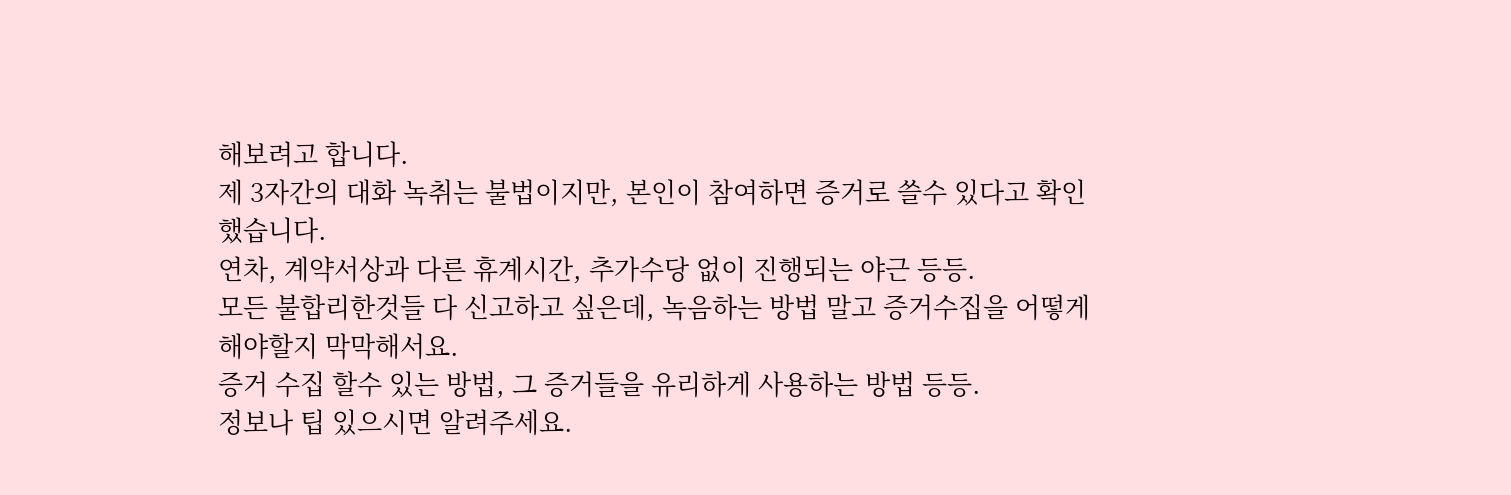해보려고 합니다.
제 3자간의 대화 녹취는 불법이지만, 본인이 참여하면 증거로 쓸수 있다고 확인했습니다.
연차, 계약서상과 다른 휴계시간, 추가수당 없이 진행되는 야근 등등.
모든 불합리한것들 다 신고하고 싶은데, 녹음하는 방법 말고 증거수집을 어떻게 해야할지 막막해서요.
증거 수집 할수 있는 방법, 그 증거들을 유리하게 사용하는 방법 등등.
정보나 팁 있으시면 알려주세요.